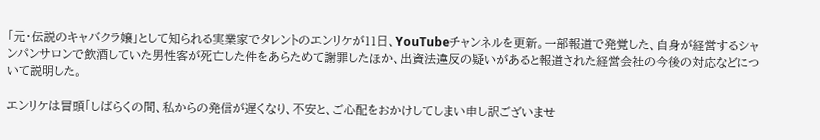「元・伝説のキャバクラ嬢」として知られる実業家でタレントのエンリケが11日、YouTubeチャンネルを更新。一部報道で発覚した、自身が経営するシャンパンサロンで飲酒していた男性客が死亡した件をあらためて謝罪したほか、出資法違反の疑いがあると報道された経営会社の今後の対応などについて説明した。

エンリケは冒頭「しばらくの間、私からの発信が遅くなり、不安と、ご心配をおかけしてしまい申し訳ございませ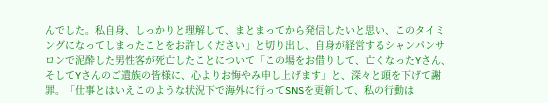んでした。私自身、しっかりと理解して、まとまってから発信したいと思い、このタイミングになってしまったことをお許しください」と切り出し、自身が経営するシャンパンサロンで泥酔した男性客が死亡したことについて「この場をお借りして、亡くなったYさん、そしてYさんのご遺族の皆様に、心よりお悔やみ申し上げます」と、深々と頭を下げて謝罪。「仕事とはいえこのような状況下で海外に行ってSNSを更新して、私の行動は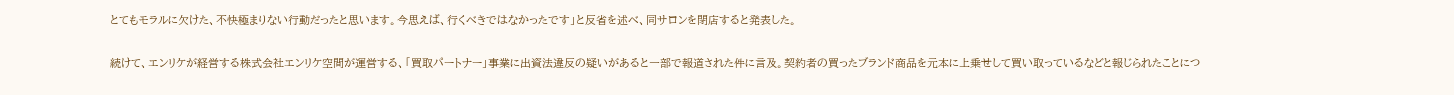とてもモラルに欠けた、不快極まりない行動だったと思います。今思えば、行くべきではなかったです」と反省を述べ、同サロンを閉店すると発表した。

続けて、エンリケが経営する株式会社エンリケ空間が運営する、「買取パートナー」事業に出資法違反の疑いがあると一部で報道された件に言及。契約者の買ったブランド商品を元本に上乗せして買い取っているなどと報じられたことにつ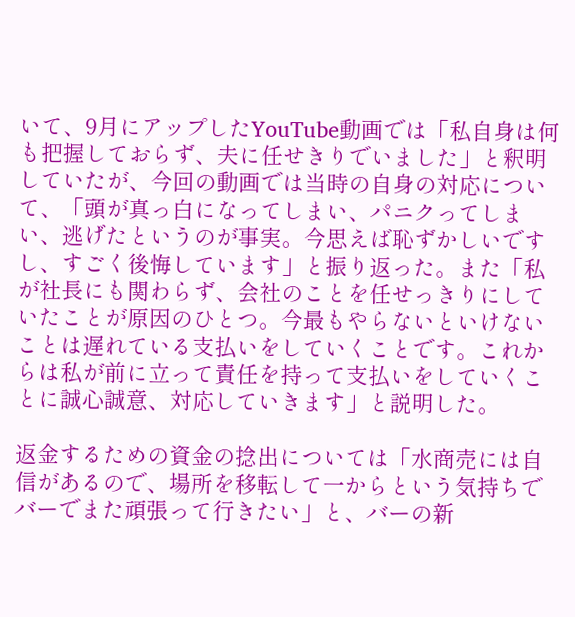いて、9月にアップしたYouTube動画では「私自身は何も把握しておらず、夫に任せきりでいました」と釈明していたが、今回の動画では当時の自身の対応について、「頭が真っ白になってしまい、パニクってしまい、逃げたというのが事実。今思えば恥ずかしいですし、すごく後悔しています」と振り返った。また「私が社長にも関わらず、会社のことを任せっきりにしていたことが原因のひとつ。今最もやらないといけないことは遅れている支払いをしていくことです。これからは私が前に立って責任を持って支払いをしていくことに誠心誠意、対応していきます」と説明した。

返金するための資金の捻出については「水商売には自信があるので、場所を移転して一からという気持ちでバーでまた頑張って行きたい」と、バーの新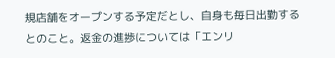規店舗をオープンする予定だとし、自身も毎日出勤するとのこと。返金の進捗については「エンリ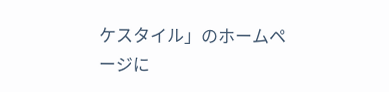ケスタイル」のホームページに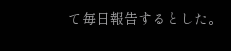て毎日報告するとした。